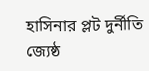হাসিনার প্লট দুর্নীতি
জ্যেষ্ঠ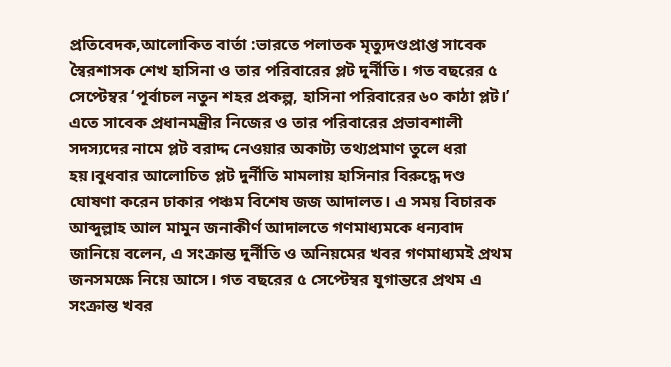প্রতিবেদক,আলোকিত বার্তা :ভারতে পলাতক মৃত্যুদণ্ডপ্রাপ্ত সাবেক স্বৈরশাসক শেখ হাসিনা ও তার পরিবারের প্লট দুর্নীতি। গত বছরের ৫ সেপ্টেম্বর ‘পূর্বাচল নতুন শহর প্রকল্প, হাসিনা পরিবারের ৬০ কাঠা প্লট।’ এতে সাবেক প্রধানমন্ত্রীর নিজের ও তার পরিবারের প্রভাবশালী সদস্যদের নামে প্লট বরাদ্দ নেওয়ার অকাট্য তথ্যপ্রমাণ তুলে ধরা হয়।বুধবার আলোচিত প্লট দুর্নীতি মামলায় হাসিনার বিরুদ্ধে দণ্ড ঘোষণা করেন ঢাকার পঞ্চম বিশেষ জজ আদালত। এ সময় বিচারক আব্দুল্লাহ আল মামুন জনাকীর্ণ আদালতে গণমাধ্যমকে ধন্যবাদ জানিয়ে বলেন, এ সংক্রান্ত দুর্নীতি ও অনিয়মের খবর গণমাধ্যমই প্রথম জনসমক্ষে নিয়ে আসে। গত বছরের ৫ সেপ্টেম্বর যুগান্তরে প্রথম এ সংক্রান্ত খবর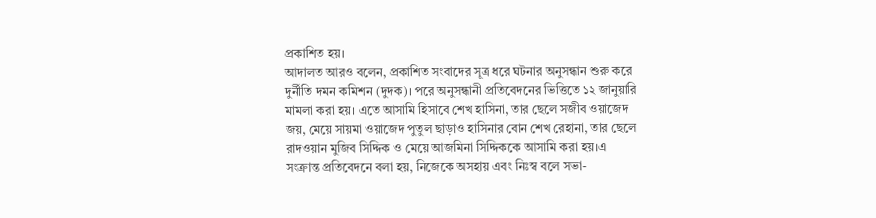প্রকাশিত হয়।
আদালত আরও বলেন, প্রকাশিত সংবাদের সূত্র ধরে ঘটনার অনুসন্ধান শুরু করে দুর্নীতি দমন কমিশন (দুদক)। পরে অনুসন্ধানী প্রতিবেদনের ভিত্তিতে ১২ জানুয়ারি মামলা করা হয়। এতে আসামি হিসাবে শেখ হাসিনা, তার ছেলে সজীব ওয়াজেদ জয়, মেয়ে সায়মা ওয়াজেদ পুতুল ছাড়াও হাসিনার বোন শেখ রেহানা, তার ছেলে রাদওয়ান মুজিব সিদ্দিক ও মেয়ে আজমিনা সিদ্দিককে আসামি করা হয়।এ সংক্রান্ত প্রতিবেদনে বলা হয়, নিজেকে অসহায় এবং নিঃস্ব বলে সভা-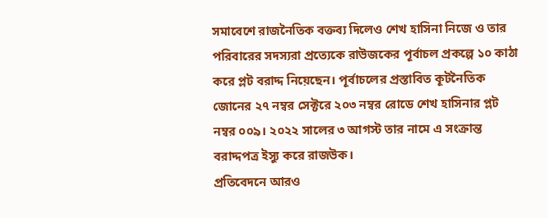সমাবেশে রাজনৈতিক বক্তব্য দিলেও শেখ হাসিনা নিজে ও তার পরিবারের সদস্যরা প্রত্যেকে রাউজকের পূর্বাচল প্রকল্পে ১০ কাঠা করে প্লট বরাদ্দ নিয়েছেন। পূর্বাচলের প্রস্তাবিত কূটনৈতিক জোনের ২৭ নম্বর সেক্টরে ২০৩ নম্বর রোডে শেখ হাসিনার প্লট নম্বর ০০৯। ২০২২ সালের ৩ আগস্ট তার নামে এ সংক্রান্ত বরাদ্দপত্র ইস্যু করে রাজউক।
প্রতিবেদনে আরও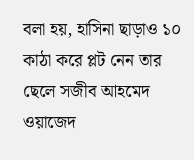বলা হয়, হাসিনা ছাড়াও ১০ কাঠা করে প্লট নেন তার ছেলে সজীব আহমেদ ওয়াজেদ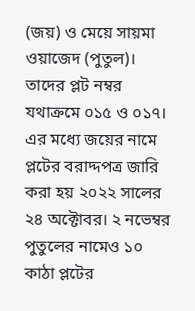(জয়) ও মেয়ে সায়মা ওয়াজেদ (পুতুল)। তাদের প্লট নম্বর যথাক্রমে ০১৫ ও ০১৭। এর মধ্যে জয়ের নামে প্লটের বরাদ্দপত্র জারি করা হয় ২০২২ সালের ২৪ অক্টোবর। ২ নভেম্বর পুতুলের নামেও ১০ কাঠা প্লটের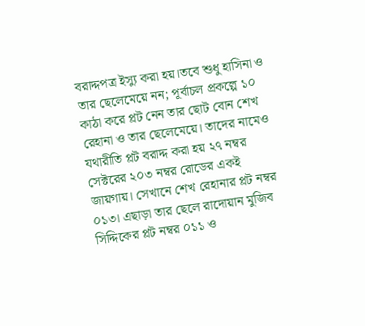বরাদ্দপত্র ইস্যু করা হয়।তবে শুধু হাসিনা ও তার ছেলেমেয়ে নন; পূর্বাচল প্রকল্পে ১০ কাঠা করে প্লট নেন তার ছোট বোন শেখ রেহানা ও তার ছেলেমেয়ে। তাদের নামেও যথারীতি প্লট বরাদ্দ করা হয় ২৭ নম্বর সেক্টরের ২০৩ নম্বর রোডের একই জায়গায়। সেখানে শেখ রেহানার প্লট নম্বর ০১৩। এছাড়া তার ছেলে রাদোয়ান মুজিব সিদ্দিকের প্লট নম্বর ০১১ ও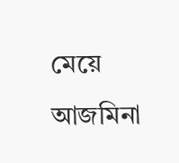মেয়ে আজমিনা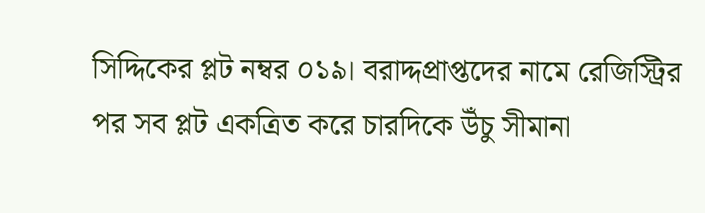সিদ্দিকের প্লট নম্বর ০১৯। বরাদ্দপ্রাপ্তদের নামে রেজিস্ট্রির পর সব প্লট একত্রিত করে চারদিকে উঁচু সীমানা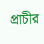প্রাচীর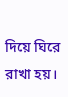দিয়ে ঘিরে রাখা হয়।